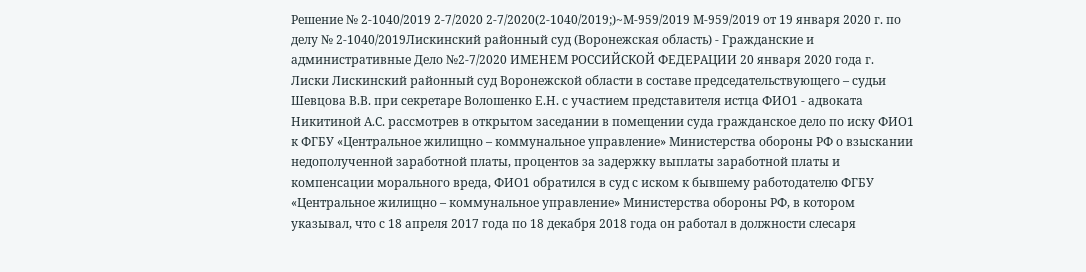Решение № 2-1040/2019 2-7/2020 2-7/2020(2-1040/2019;)~М-959/2019 М-959/2019 от 19 января 2020 г. по делу № 2-1040/2019Лискинский районный суд (Воронежская область) - Гражданские и административные Дело №2-7/2020 ИМЕНЕМ РОССИЙСКОЙ ФЕДЕРАЦИИ 20 января 2020 года г. Лиски Лискинский районный суд Воронежской области в составе председательствующего – судьи Шевцова В.В. при секретаре Волошенко Е.Н. с участием представителя истца ФИО1 - адвоката Никитиной А.С. рассмотрев в открытом заседании в помещении суда гражданское дело по иску ФИО1 к ФГБУ «Центральное жилищно – коммунальное управление» Министерства обороны РФ о взыскании недополученной заработной платы, процентов за задержку выплаты заработной платы и компенсации морального вреда, ФИО1 обратился в суд с иском к бывшему работодателю ФГБУ «Центральное жилищно – коммунальное управление» Министерства обороны РФ, в котором указывал, что с 18 апреля 2017 года по 18 декабря 2018 года он работал в должности слесаря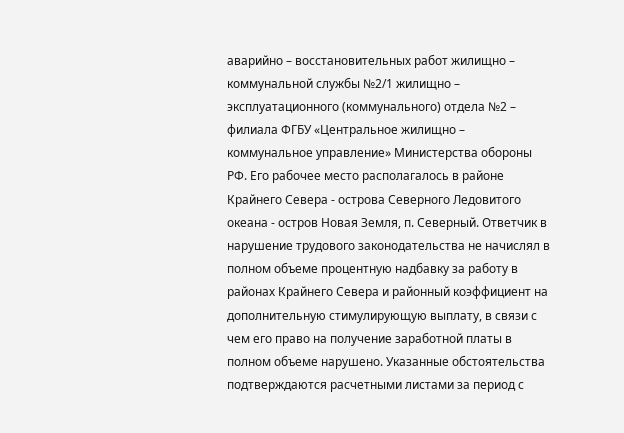аварийно – восстановительных работ жилищно – коммунальной службы №2/1 жилищно – эксплуатационного (коммунального) отдела №2 – филиала ФГБУ «Центральное жилищно – коммунальное управление» Министерства обороны РФ. Его рабочее место располагалось в районе Крайнего Севера - острова Северного Ледовитого океана - остров Новая Земля, п. Северный. Ответчик в нарушение трудового законодательства не начислял в полном объеме процентную надбавку за работу в районах Крайнего Севера и районный коэффициент на дополнительную стимулирующую выплату, в связи с чем его право на получение заработной платы в полном объеме нарушено. Указанные обстоятельства подтверждаются расчетными листами за период с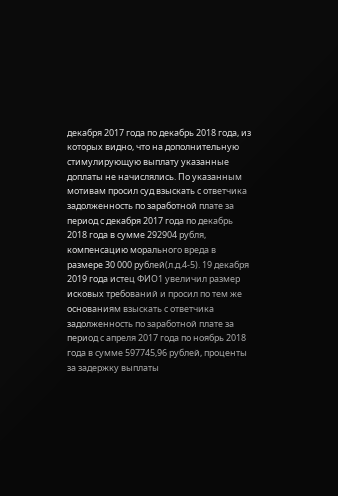декабря 2017 года по декабрь 2018 года, из которых видно, что на дополнительную стимулирующую выплату указанные доплаты не начислялись. По указанным мотивам просил суд взыскать с ответчика задолженность по заработной плате за период с декабря 2017 года по декабрь 2018 года в сумме 292904 рубля, компенсацию морального вреда в размере 30 000 рублей(л.д.4-5). 19 декабря 2019 года истец ФИО1 увеличил размер исковых требований и просил по тем же основаниям взыскать с ответчика задолженность по заработной плате за период с апреля 2017 года по ноябрь 2018 года в сумме 597745,96 рублей, проценты за задержку выплаты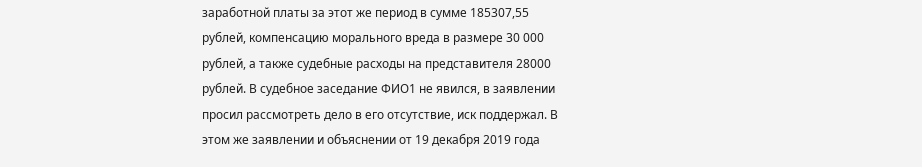заработной платы за этот же период в сумме 185307,55 рублей, компенсацию морального вреда в размере 30 000 рублей, а также судебные расходы на представителя 28000 рублей. В судебное заседание ФИО1 не явился, в заявлении просил рассмотреть дело в его отсутствие, иск поддержал. В этом же заявлении и объяснении от 19 декабря 2019 года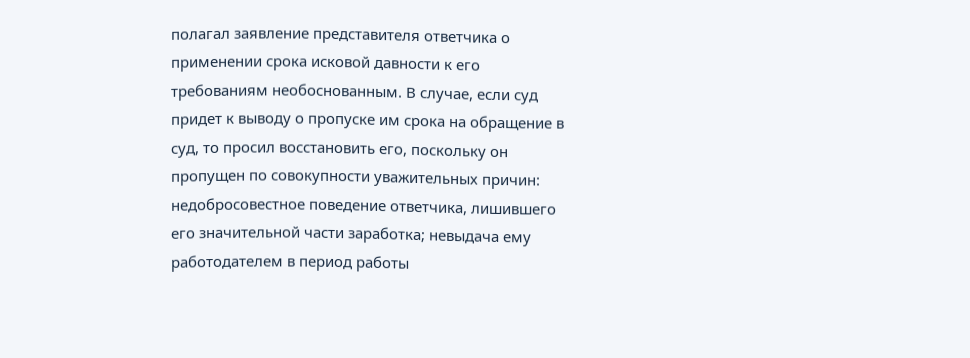полагал заявление представителя ответчика о применении срока исковой давности к его требованиям необоснованным. В случае, если суд придет к выводу о пропуске им срока на обращение в суд, то просил восстановить его, поскольку он пропущен по совокупности уважительных причин: недобросовестное поведение ответчика, лишившего его значительной части заработка; невыдача ему работодателем в период работы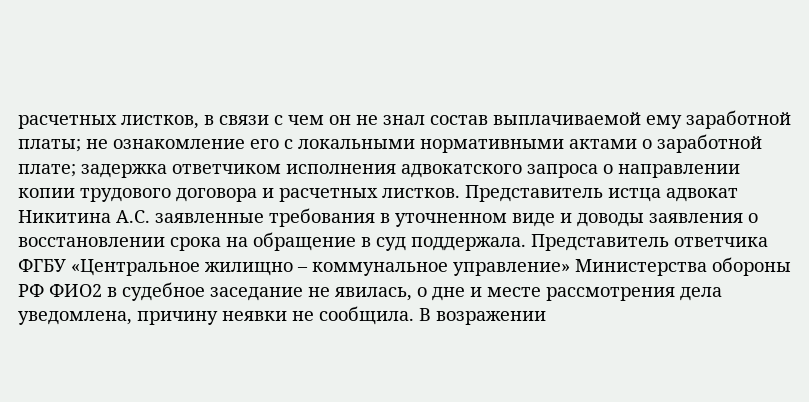расчетных листков, в связи с чем он не знал состав выплачиваемой ему заработной платы; не ознакомление его с локальными нормативными актами о заработной плате; задержка ответчиком исполнения адвокатского запроса о направлении копии трудового договора и расчетных листков. Представитель истца адвокат Никитина А.С. заявленные требования в уточненном виде и доводы заявления о восстановлении срока на обращение в суд поддержала. Представитель ответчика ФГБУ «Центральное жилищно – коммунальное управление» Министерства обороны РФ ФИО2 в судебное заседание не явилась, о дне и месте рассмотрения дела уведомлена, причину неявки не сообщила. В возражении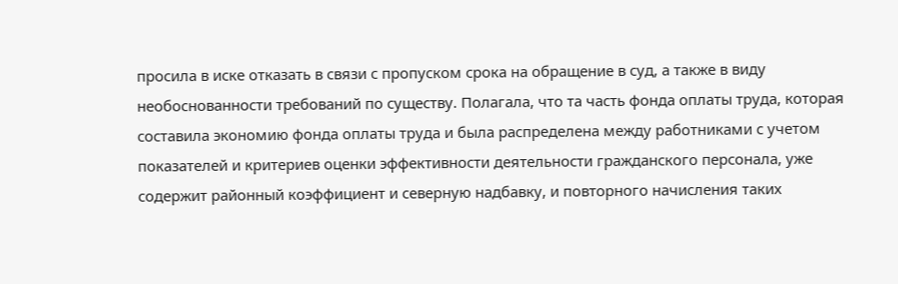просила в иске отказать в связи с пропуском срока на обращение в суд, а также в виду необоснованности требований по существу. Полагала, что та часть фонда оплаты труда, которая составила экономию фонда оплаты труда и была распределена между работниками с учетом показателей и критериев оценки эффективности деятельности гражданского персонала, уже содержит районный коэффициент и северную надбавку, и повторного начисления таких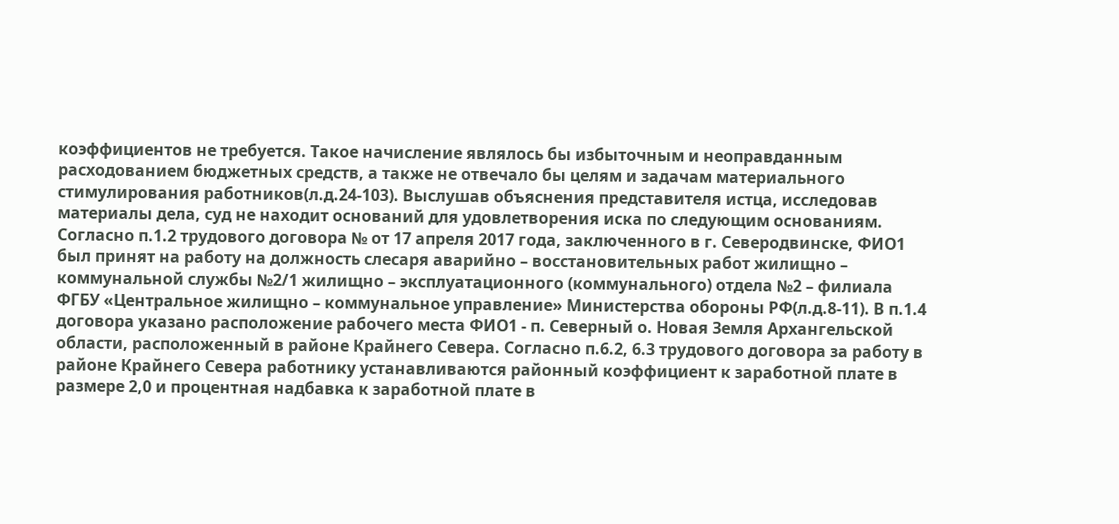коэффициентов не требуется. Такое начисление являлось бы избыточным и неоправданным расходованием бюджетных средств, а также не отвечало бы целям и задачам материального стимулирования работников(л.д.24-103). Выслушав объяснения представителя истца, исследовав материалы дела, суд не находит оснований для удовлетворения иска по следующим основаниям. Согласно п.1.2 трудового договора № от 17 апреля 2017 года, заключенного в г. Северодвинске, ФИО1 был принят на работу на должность слесаря аварийно – восстановительных работ жилищно – коммунальной службы №2/1 жилищно – эксплуатационного (коммунального) отдела №2 – филиала ФГБУ «Центральное жилищно – коммунальное управление» Министерства обороны РФ(л.д.8-11). В п.1.4 договора указано расположение рабочего места ФИО1 - п. Северный о. Новая Земля Архангельской области, расположенный в районе Крайнего Севера. Согласно п.6.2, 6.3 трудового договора за работу в районе Крайнего Севера работнику устанавливаются районный коэффициент к заработной плате в размере 2,0 и процентная надбавка к заработной плате в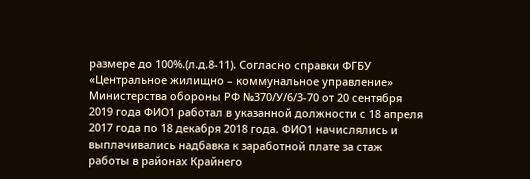размере до 100%.(л.д.8-11). Согласно справки ФГБУ «Центральное жилищно – коммунальное управление» Министерства обороны РФ №370/У/6/3-70 от 20 сентября 2019 года ФИО1 работал в указанной должности с 18 апреля 2017 года по 18 декабря 2018 года. ФИО1 начислялись и выплачивались надбавка к заработной плате за стаж работы в районах Крайнего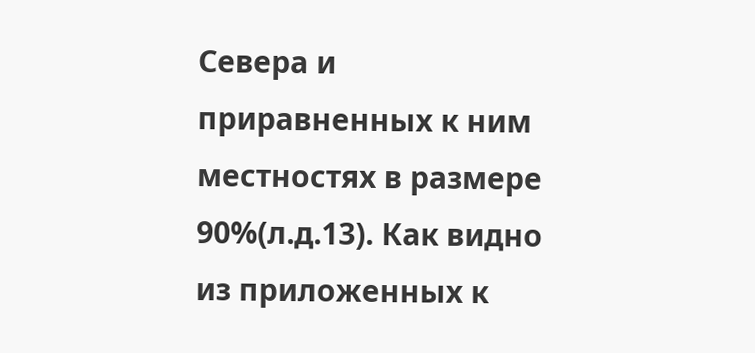Севера и приравненных к ним местностях в размере 90%(л.д.13). Как видно из приложенных к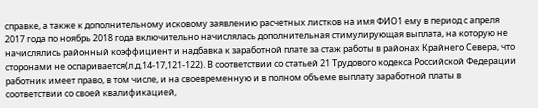справке, а также к дополнительному исковому заявлению расчетных листков на имя ФИО1 ему в период с апреля 2017 года по ноябрь 2018 года включительно начислялась дополнительная стимулирующая выплата, на которую не начислялись районный коэффициент и надбавка к заработной плате за стаж работы в районах Крайнего Севера, что сторонами не оспаривается(л.д.14-17,121-122). В соответствии со статьей 21 Трудового кодекса Российской Федерации работник имеет право, в том числе, и на своевременную и в полном объеме выплату заработной платы в соответствии со своей квалификацией,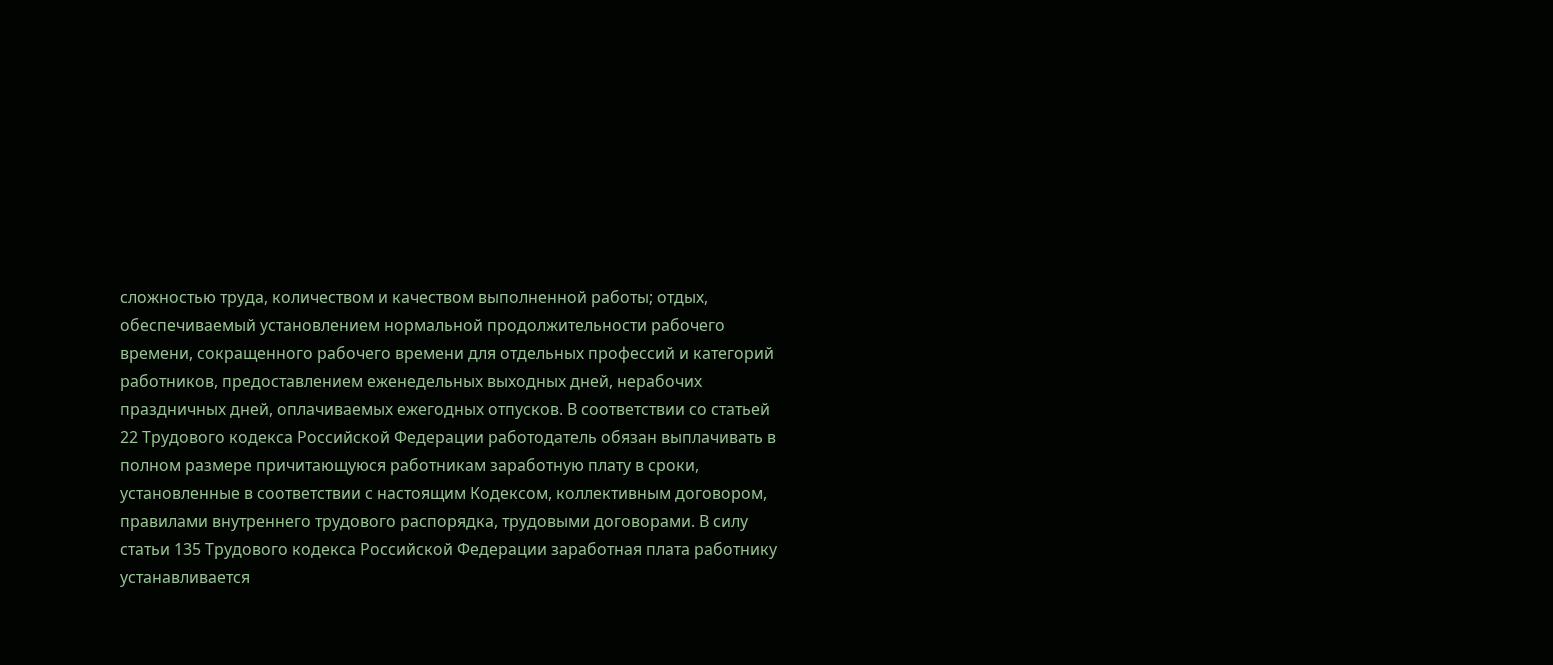сложностью труда, количеством и качеством выполненной работы; отдых, обеспечиваемый установлением нормальной продолжительности рабочего времени, сокращенного рабочего времени для отдельных профессий и категорий работников, предоставлением еженедельных выходных дней, нерабочих праздничных дней, оплачиваемых ежегодных отпусков. В соответствии со статьей 22 Трудового кодекса Российской Федерации работодатель обязан выплачивать в полном размере причитающуюся работникам заработную плату в сроки, установленные в соответствии с настоящим Кодексом, коллективным договором, правилами внутреннего трудового распорядка, трудовыми договорами. В силу статьи 135 Трудового кодекса Российской Федерации заработная плата работнику устанавливается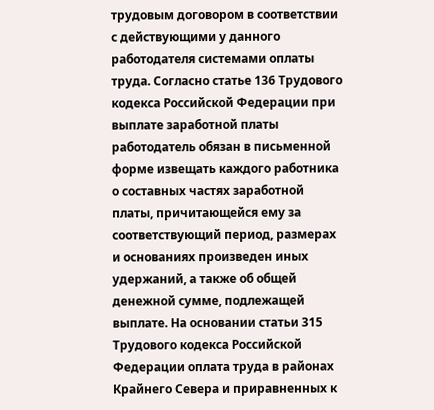трудовым договором в соответствии с действующими у данного работодателя системами оплаты труда. Согласно статье 136 Трудового кодекса Российской Федерации при выплате заработной платы работодатель обязан в письменной форме извещать каждого работника о составных частях заработной платы, причитающейся ему за соответствующий период, размерах и основаниях произведен иных удержаний, а также об общей денежной сумме, подлежащей выплате. На основании статьи 315 Трудового кодекса Российской Федерации оплата труда в районах Крайнего Севера и приравненных к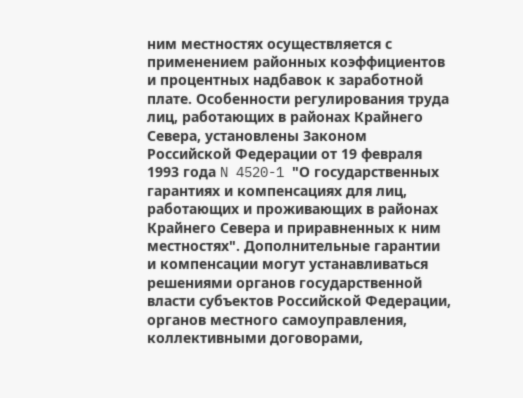ним местностях осуществляется с применением районных коэффициентов и процентных надбавок к заработной плате. Особенности регулирования труда лиц, работающих в районах Крайнего Севера, установлены Законом Российской Федерации от 19 февраля 1993 года N 4520-1 "О государственных гарантиях и компенсациях для лиц, работающих и проживающих в районах Крайнего Севера и приравненных к ним местностях". Дополнительные гарантии и компенсации могут устанавливаться решениями органов государственной власти субъектов Российской Федерации, органов местного самоуправления, коллективными договорами,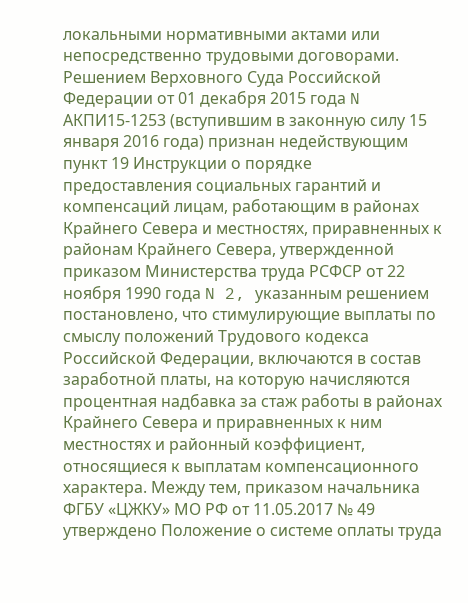локальными нормативными актами или непосредственно трудовыми договорами. Решением Верховного Суда Российской Федерации от 01 декабря 2015 года N АКПИ15-1253 (вступившим в законную силу 15 января 2016 года) признан недействующим пункт 19 Инструкции о порядке предоставления социальных гарантий и компенсаций лицам, работающим в районах Крайнего Севера и местностях, приравненных к районам Крайнего Севера, утвержденной приказом Министерства труда РСФСР от 22 ноября 1990 года N 2, указанным решением постановлено, что стимулирующие выплаты по смыслу положений Трудового кодекса Российской Федерации, включаются в состав заработной платы, на которую начисляются процентная надбавка за стаж работы в районах Крайнего Севера и приравненных к ним местностях и районный коэффициент, относящиеся к выплатам компенсационного характера. Между тем, приказом начальника ФГБУ «ЦЖКУ» МО РФ от 11.05.2017 № 49 утверждено Положение о системе оплаты труда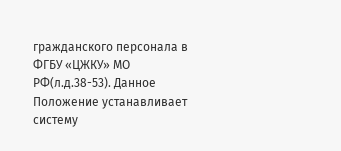гражданского персонала в ФГБУ «ЦЖКУ» МО РФ(л.д.38-53). Данное Положение устанавливает систему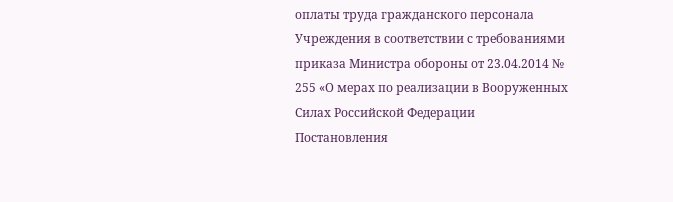оплаты труда гражданского персонала Учреждения в соответствии с требованиями приказа Министра обороны от 23.04.2014 № 255 «О мерах по реализации в Вооруженных Силах Российской Федерации Постановления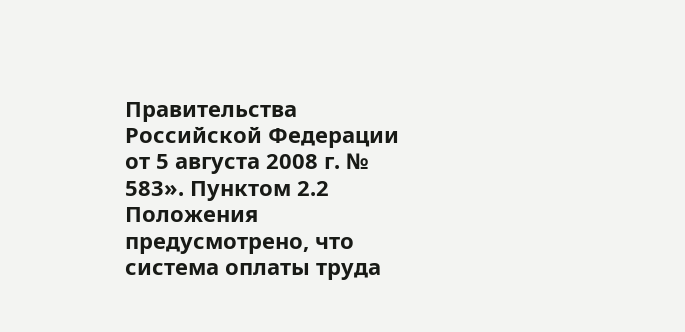Правительства Российской Федерации от 5 августа 2008 г. № 583». Пунктом 2.2 Положения предусмотрено, что система оплаты труда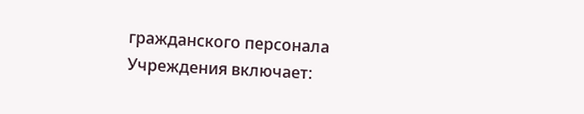гражданского персонала Учреждения включает: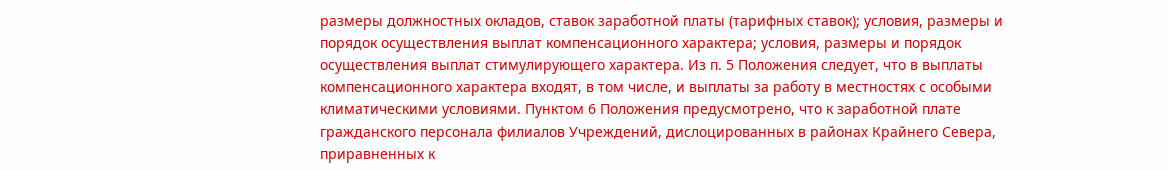размеры должностных окладов, ставок заработной платы (тарифных ставок); условия, размеры и порядок осуществления выплат компенсационного характера; условия, размеры и порядок осуществления выплат стимулирующего характера. Из п. 5 Положения следует, что в выплаты компенсационного характера входят, в том числе, и выплаты за работу в местностях с особыми климатическими условиями. Пунктом 6 Положения предусмотрено, что к заработной плате гражданского персонала филиалов Учреждений, дислоцированных в районах Крайнего Севера, приравненных к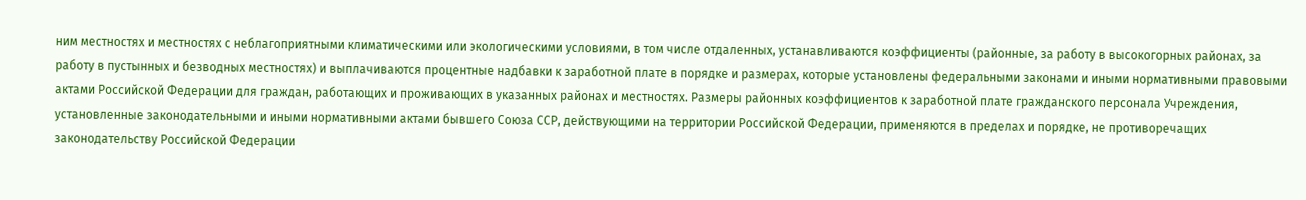ним местностях и местностях с неблагоприятными климатическими или экологическими условиями, в том числе отдаленных, устанавливаются коэффициенты (районные, за работу в высокогорных районах, за работу в пустынных и безводных местностях) и выплачиваются процентные надбавки к заработной плате в порядке и размерах, которые установлены федеральными законами и иными нормативными правовыми актами Российской Федерации для граждан, работающих и проживающих в указанных районах и местностях. Размеры районных коэффициентов к заработной плате гражданского персонала Учреждения, установленные законодательными и иными нормативными актами бывшего Союза ССР, действующими на территории Российской Федерации, применяются в пределах и порядке, не противоречащих законодательству Российской Федерации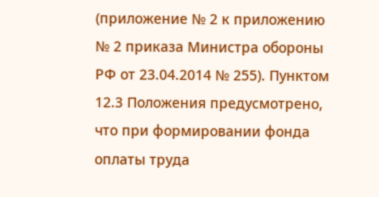(приложение № 2 к приложению № 2 приказа Министра обороны РФ от 23.04.2014 № 255). Пунктом 12.3 Положения предусмотрено, что при формировании фонда оплаты труда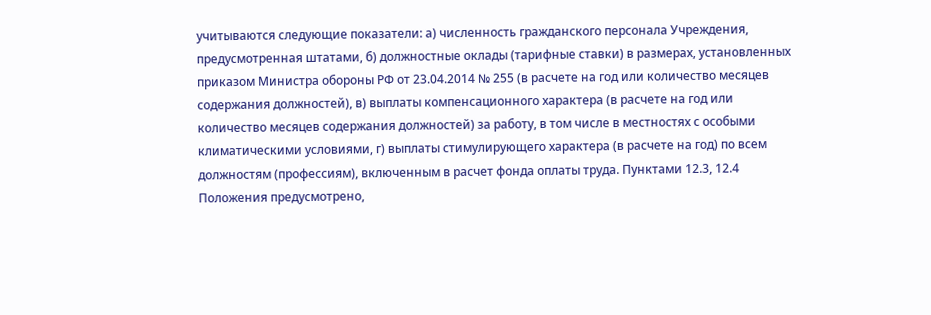учитываются следующие показатели: а) численность гражданского персонала Учреждения, предусмотренная штатами, б) должностные оклады (тарифные ставки) в размерах, установленных приказом Министра обороны РФ от 23.04.2014 № 255 (в расчете на год или количество месяцев содержания должностей), в) выплаты компенсационного характера (в расчете на год или количество месяцев содержания должностей) за работу, в том числе в местностях с особыми климатическими условиями, г) выплаты стимулирующего характера (в расчете на год) по всем должностям (профессиям), включенным в расчет фонда оплаты труда. Пунктами 12.3, 12.4 Положения предусмотрено,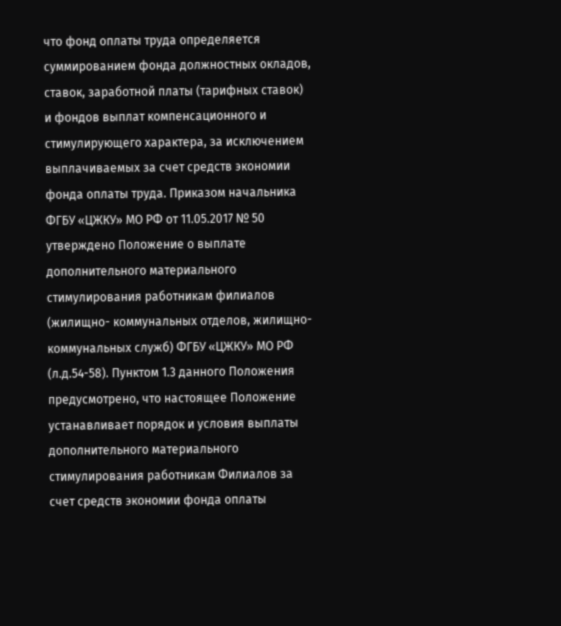что фонд оплаты труда определяется суммированием фонда должностных окладов, ставок, заработной платы (тарифных ставок) и фондов выплат компенсационного и стимулирующего характера, за исключением выплачиваемых за счет средств экономии фонда оплаты труда. Приказом начальника ФГБУ «ЦЖКУ» МО РФ от 11.05.2017 № 50 утверждено Положение о выплате дополнительного материального стимулирования работникам филиалов (жилищно- коммунальных отделов, жилищно-коммунальных служб) ФГБУ «ЦЖКУ» МО РФ (л.д.54-58). Пунктом 1.3 данного Положения предусмотрено, что настоящее Положение устанавливает порядок и условия выплаты дополнительного материального стимулирования работникам Филиалов за счет средств экономии фонда оплаты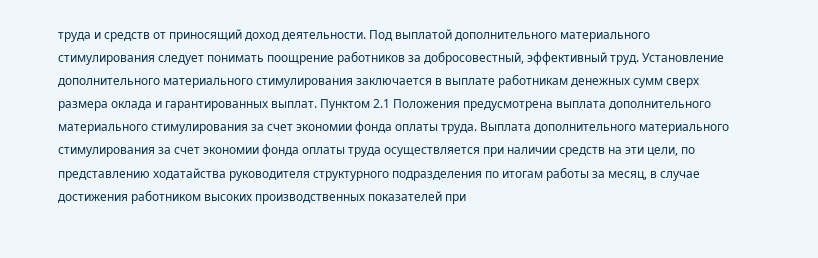труда и средств от приносящий доход деятельности. Под выплатой дополнительного материального стимулирования следует понимать поощрение работников за добросовестный, эффективный труд. Установление дополнительного материального стимулирования заключается в выплате работникам денежных сумм сверх размера оклада и гарантированных выплат. Пунктом 2.1 Положения предусмотрена выплата дополнительного материального стимулирования за счет экономии фонда оплаты труда. Выплата дополнительного материального стимулирования за счет экономии фонда оплаты труда осуществляется при наличии средств на эти цели, по представлению ходатайства руководителя структурного подразделения по итогам работы за месяц, в случае достижения работником высоких производственных показателей при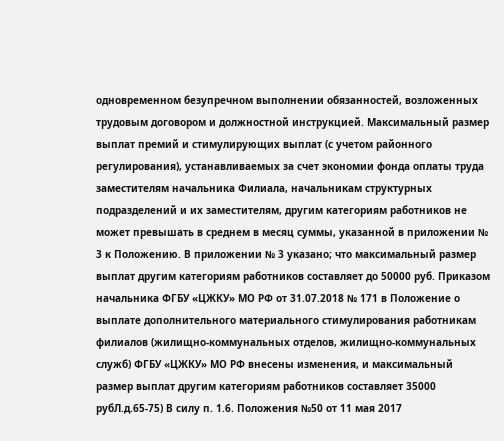одновременном безупречном выполнении обязанностей, возложенных трудовым договором и должностной инструкцией. Максимальный размер выплат премий и стимулирующих выплат (с учетом районного регулирования), устанавливаемых за счет экономии фонда оплаты труда заместителям начальника Филиала, начальникам структурных подразделений и их заместителям, другим категориям работников не может превышать в среднем в месяц суммы, указанной в приложении № 3 к Положению. В приложении № 3 указано; что максимальный размер выплат другим категориям работников составляет до 50000 руб. Приказом начальника ФГБУ «ЦЖКУ» МО РФ от 31.07.2018 № 171 в Положение о выплате дополнительного материального стимулирования работникам филиалов (жилищно-коммунальных отделов, жилищно-коммунальных служб) ФГБУ «ЦЖКУ» МО РФ внесены изменения, и максимальный размер выплат другим категориям работников составляет 35000 рубЛ.д.65-75) В силу п. 1.6. Положения №50 от 11 мая 2017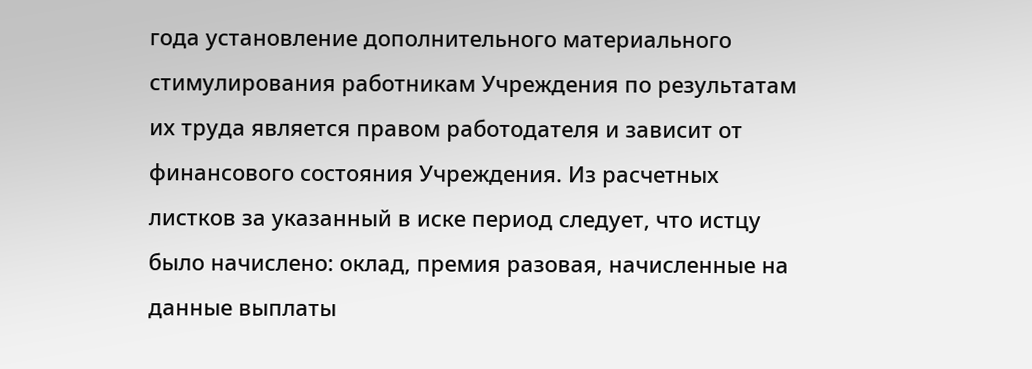года установление дополнительного материального стимулирования работникам Учреждения по результатам их труда является правом работодателя и зависит от финансового состояния Учреждения. Из расчетных листков за указанный в иске период следует, что истцу было начислено: оклад, премия разовая, начисленные на данные выплаты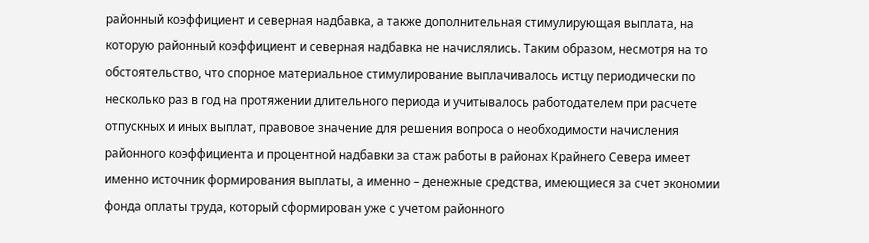районный коэффициент и северная надбавка, а также дополнительная стимулирующая выплата, на которую районный коэффициент и северная надбавка не начислялись. Таким образом, несмотря на то обстоятельство, что спорное материальное стимулирование выплачивалось истцу периодически по несколько раз в год на протяжении длительного периода и учитывалось работодателем при расчете отпускных и иных выплат, правовое значение для решения вопроса о необходимости начисления районного коэффициента и процентной надбавки за стаж работы в районах Крайнего Севера имеет именно источник формирования выплаты, а именно – денежные средства, имеющиеся за счет экономии фонда оплаты труда, который сформирован уже с учетом районного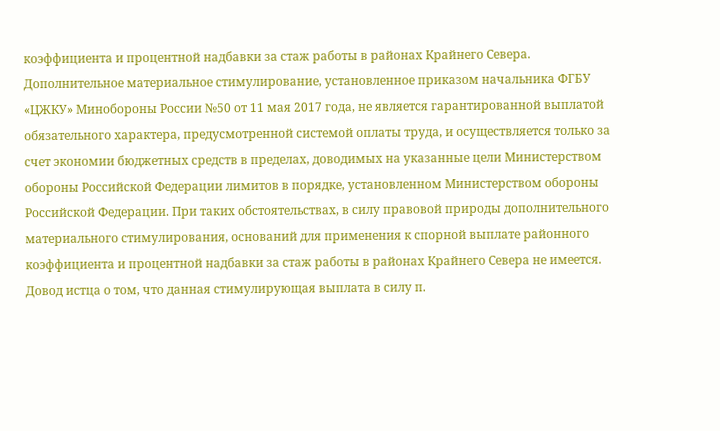коэффициента и процентной надбавки за стаж работы в районах Крайнего Севера. Дополнительное материальное стимулирование, установленное приказом начальника ФГБУ «ЦЖКУ» Минобороны России №50 от 11 мая 2017 года, не является гарантированной выплатой обязательного характера, предусмотренной системой оплаты труда, и осуществляется только за счет экономии бюджетных средств в пределах, доводимых на указанные цели Министерством обороны Российской Федерации лимитов в порядке, установленном Министерством обороны Российской Федерации. При таких обстоятельствах, в силу правовой природы дополнительного материального стимулирования, оснований для применения к спорной выплате районного коэффициента и процентной надбавки за стаж работы в районах Крайнего Севера не имеется. Довод истца о том, что данная стимулирующая выплата в силу п.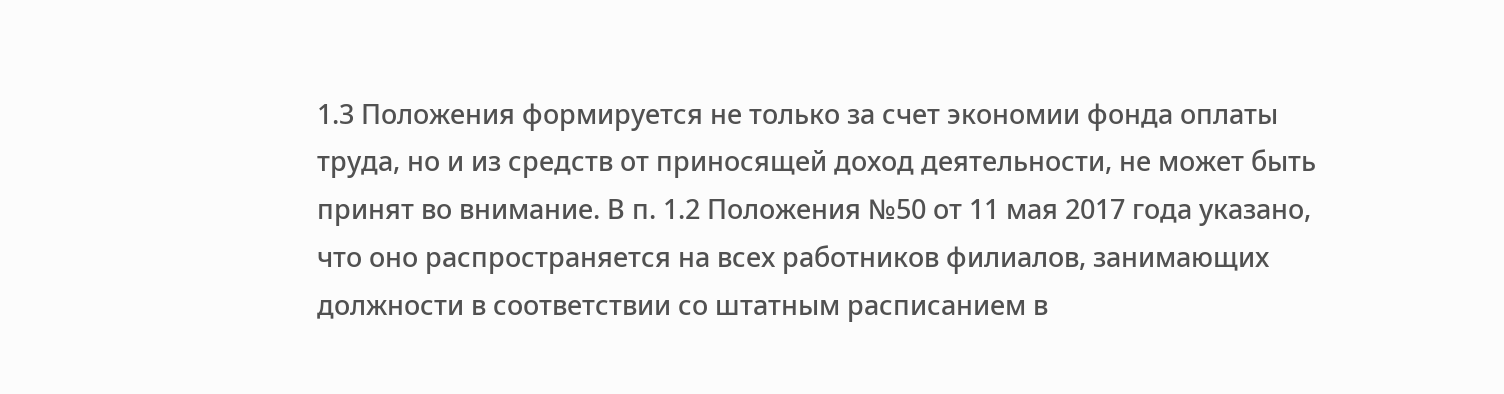1.3 Положения формируется не только за счет экономии фонда оплаты труда, но и из средств от приносящей доход деятельности, не может быть принят во внимание. В п. 1.2 Положения №50 от 11 мая 2017 года указано, что оно распространяется на всех работников филиалов, занимающих должности в соответствии со штатным расписанием в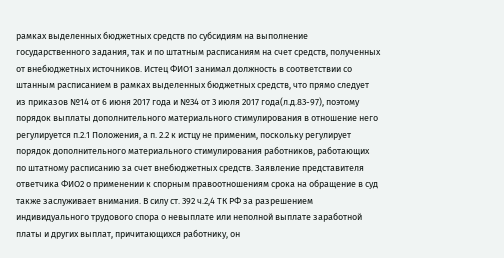рамках выделенных бюджетных средств по субсидиям на выполнение государственного задания, так и по штатным расписаниям на счет средств, полученных от внебюджетных источников. Истец ФИО1 занимал должность в соответствии со штанным расписанием в рамках выделенных бюджетных средств, что прямо следует из приказов №14 от 6 июня 2017 года и №34 от 3 июля 2017 года(л.д.83-97), поэтому порядок выплаты дополнительного материального стимулирования в отношение него регулируется п.2.1 Положения, а п. 2.2 к истцу не применим, поскольку регулирует порядок дополнительного материального стимулирования работников, работающих по штатному расписанию за счет внебюджетных средств. Заявление представителя ответчика ФИО2 о применении к спорным правоотношениям срока на обращение в суд также заслуживает внимания. В силу ст. 392 ч.2,4 ТК РФ за разрешением индивидуального трудового спора о невыплате или неполной выплате заработной платы и других выплат, причитающихся работнику, он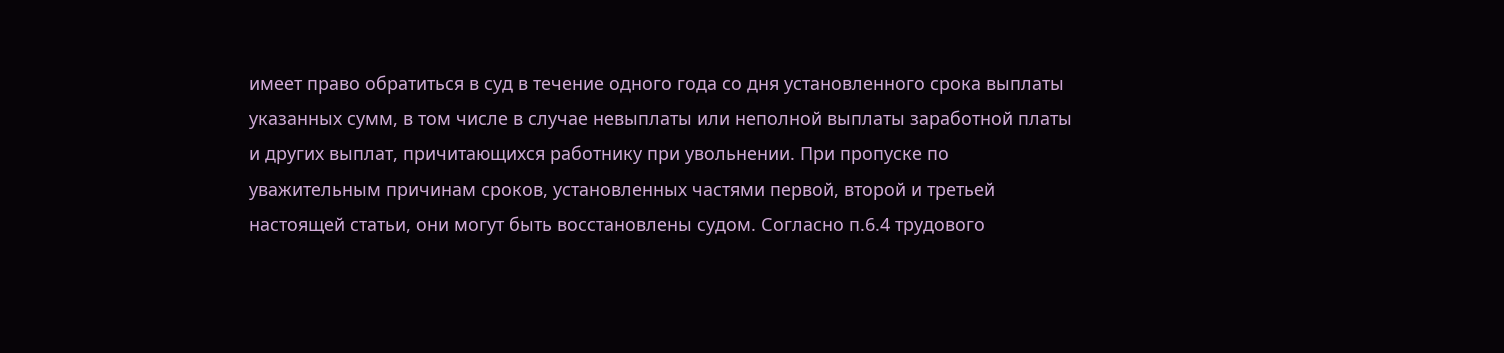имеет право обратиться в суд в течение одного года со дня установленного срока выплаты указанных сумм, в том числе в случае невыплаты или неполной выплаты заработной платы и других выплат, причитающихся работнику при увольнении. При пропуске по уважительным причинам сроков, установленных частями первой, второй и третьей настоящей статьи, они могут быть восстановлены судом. Согласно п.6.4 трудового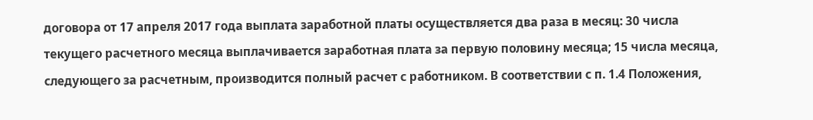договора от 17 апреля 2017 года выплата заработной платы осуществляется два раза в месяц: 30 числа текущего расчетного месяца выплачивается заработная плата за первую половину месяца; 15 числа месяца, следующего за расчетным, производится полный расчет с работником. В соответствии с п. 1.4 Положения,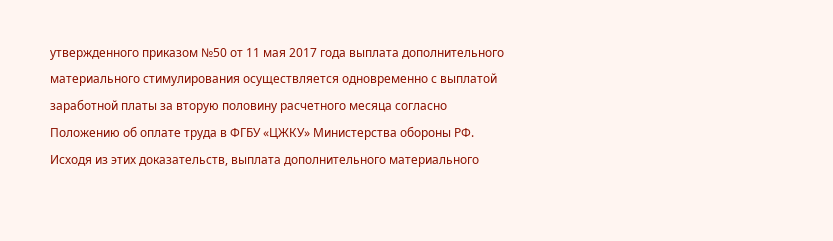утвержденного приказом №50 от 11 мая 2017 года выплата дополнительного материального стимулирования осуществляется одновременно с выплатой заработной платы за вторую половину расчетного месяца согласно Положению об оплате труда в ФГБУ «ЦЖКУ» Министерства обороны РФ. Исходя из этих доказательств, выплата дополнительного материального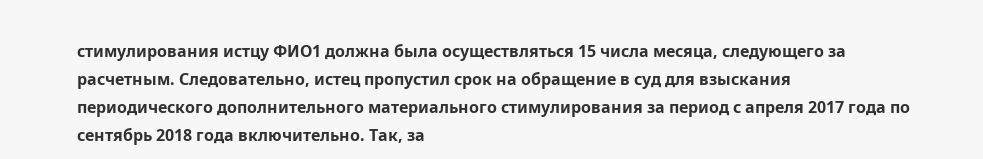стимулирования истцу ФИО1 должна была осуществляться 15 числа месяца, следующего за расчетным. Следовательно, истец пропустил срок на обращение в суд для взыскания периодического дополнительного материального стимулирования за период с апреля 2017 года по сентябрь 2018 года включительно. Так, за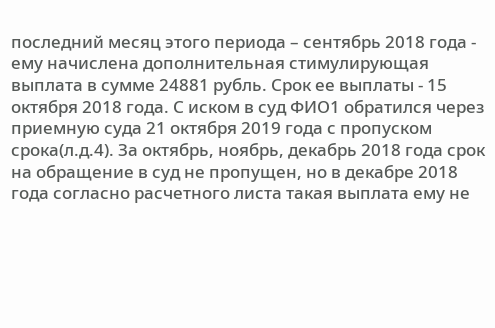последний месяц этого периода – сентябрь 2018 года - ему начислена дополнительная стимулирующая выплата в сумме 24881 рубль. Срок ее выплаты - 15 октября 2018 года. С иском в суд ФИО1 обратился через приемную суда 21 октября 2019 года с пропуском срока(л.д.4). За октябрь, ноябрь, декабрь 2018 года срок на обращение в суд не пропущен, но в декабре 2018 года согласно расчетного листа такая выплата ему не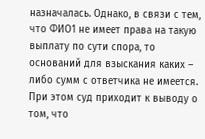назначалась. Однако, в связи с тем, что ФИО1 не имеет права на такую выплату по сути спора, то оснований для взыскания каких – либо сумм с ответчика не имеется. При этом суд приходит к выводу о том, что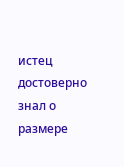истец достоверно знал о размере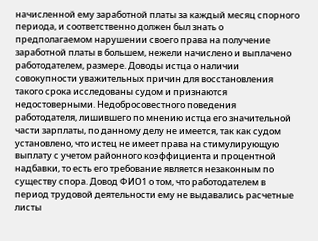начисленной ему заработной платы за каждый месяц спорного периода, и соответственно должен был знать о предполагаемом нарушении своего права на получение заработной платы в большем, нежели начислено и выплачено работодателем, размере. Доводы истца о наличии совокупности уважительных причин для восстановления такого срока исследованы судом и признаются недостоверными. Недобросовестного поведения работодателя, лишившего по мнению истца его значительной части зарплаты, по данному делу не имеется, так как судом установлено, что истец не имеет права на стимулирующую выплату с учетом районного коэффициента и процентной надбавки, то есть его требование является незаконным по существу спора. Довод ФИО1 о том, что работодателем в период трудовой деятельности ему не выдавались расчетные листы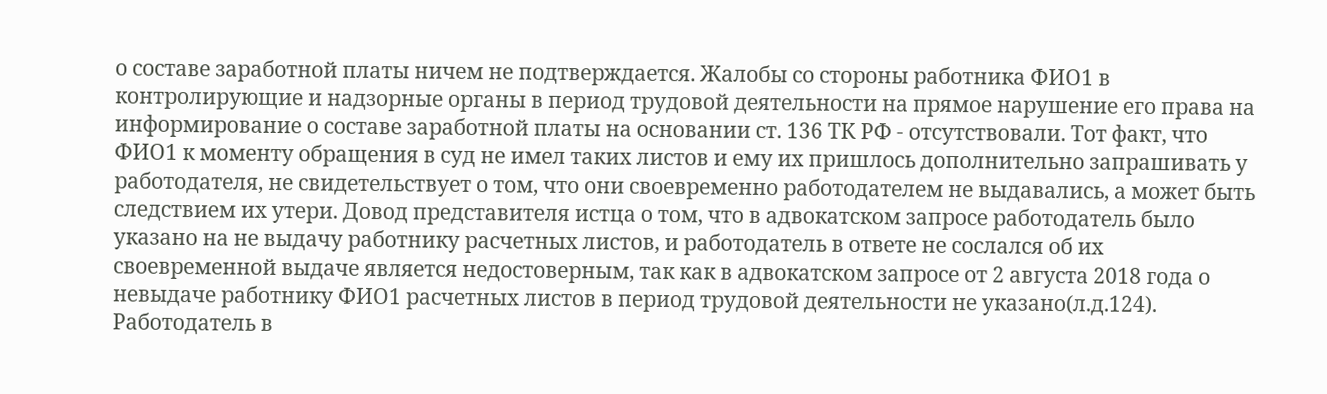о составе заработной платы ничем не подтверждается. Жалобы со стороны работника ФИО1 в контролирующие и надзорные органы в период трудовой деятельности на прямое нарушение его права на информирование о составе заработной платы на основании ст. 136 ТК РФ - отсутствовали. Тот факт, что ФИО1 к моменту обращения в суд не имел таких листов и ему их пришлось дополнительно запрашивать у работодателя, не свидетельствует о том, что они своевременно работодателем не выдавались, а может быть следствием их утери. Довод представителя истца о том, что в адвокатском запросе работодатель было указано на не выдачу работнику расчетных листов, и работодатель в ответе не сослался об их своевременной выдаче является недостоверным, так как в адвокатском запросе от 2 августа 2018 года о невыдаче работнику ФИО1 расчетных листов в период трудовой деятельности не указано(л.д.124). Работодатель в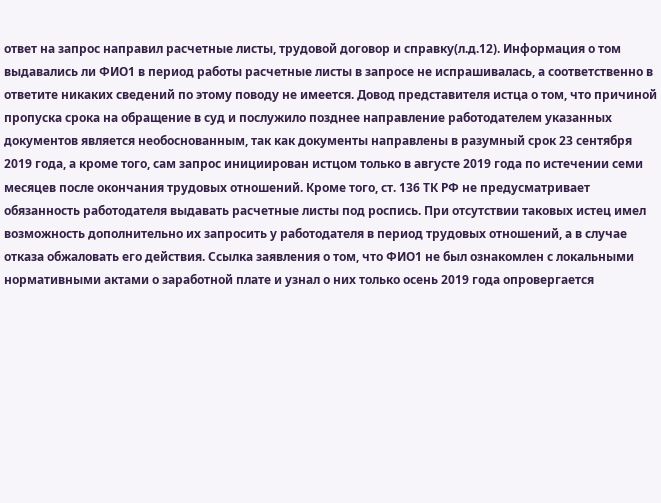ответ на запрос направил расчетные листы, трудовой договор и справку(л.д.12). Информация о том выдавались ли ФИО1 в период работы расчетные листы в запросе не испрашивалась, а соответственно в ответите никаких сведений по этому поводу не имеется. Довод представителя истца о том, что причиной пропуска срока на обращение в суд и послужило позднее направление работодателем указанных документов является необоснованным, так как документы направлены в разумный срок 23 сентября 2019 года, а кроме того, сам запрос инициирован истцом только в августе 2019 года по истечении семи месяцев после окончания трудовых отношений. Кроме того, ст. 136 ТК РФ не предусматривает обязанность работодателя выдавать расчетные листы под роспись. При отсутствии таковых истец имел возможность дополнительно их запросить у работодателя в период трудовых отношений, а в случае отказа обжаловать его действия. Ссылка заявления о том, что ФИО1 не был ознакомлен с локальными нормативными актами о заработной плате и узнал о них только осень 2019 года опровергается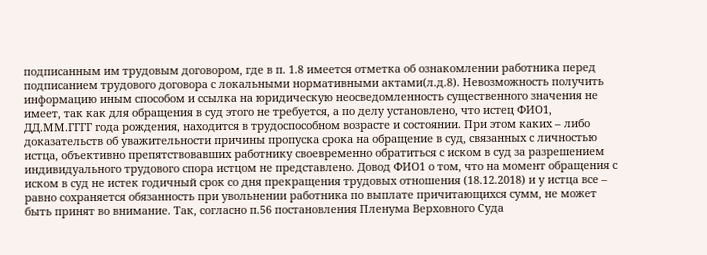подписанным им трудовым договором, где в п. 1.8 имеется отметка об ознакомлении работника перед подписанием трудового договора с локальными нормативными актами(л.д.8). Невозможность получить информацию иным способом и ссылка на юридическую неосведомленность существенного значения не имеет, так как для обращения в суд этого не требуется, а по делу установлено, что истец ФИО1, ДД.ММ.ГГГГ года рождения, находится в трудоспособном возрасте и состоянии. При этом каких – либо доказательств об уважительности причины пропуска срока на обращение в суд, связанных с личностью истца, объективно препятствовавших работнику своевременно обратиться с иском в суд за разрешением индивидуального трудового спора истцом не представлено. Довод ФИО1 о том, что на момент обращения с иском в суд не истек годичный срок со дня прекращения трудовых отношения (18.12.2018) и у истца все – равно сохраняется обязанность при увольнении работника по выплате причитающихся сумм, не может быть принят во внимание. Так, согласно п.56 постановления Пленума Верховного Суда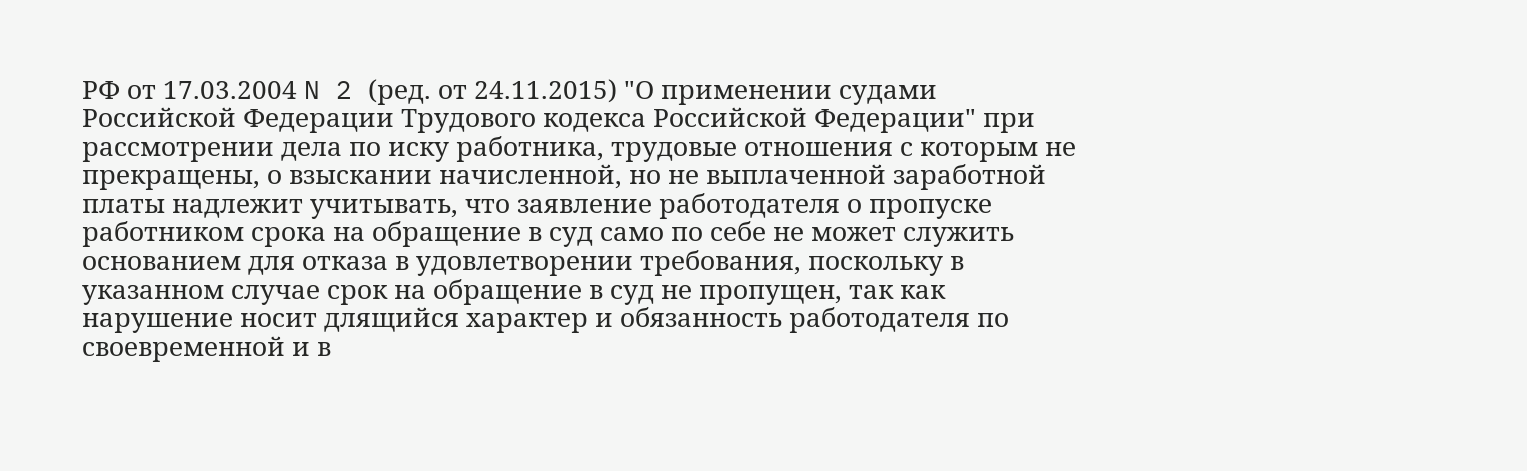РФ от 17.03.2004 N 2 (ред. от 24.11.2015) "О применении судами Российской Федерации Трудового кодекса Российской Федерации" при рассмотрении дела по иску работника, трудовые отношения с которым не прекращены, о взыскании начисленной, но не выплаченной заработной платы надлежит учитывать, что заявление работодателя о пропуске работником срока на обращение в суд само по себе не может служить основанием для отказа в удовлетворении требования, поскольку в указанном случае срок на обращение в суд не пропущен, так как нарушение носит длящийся характер и обязанность работодателя по своевременной и в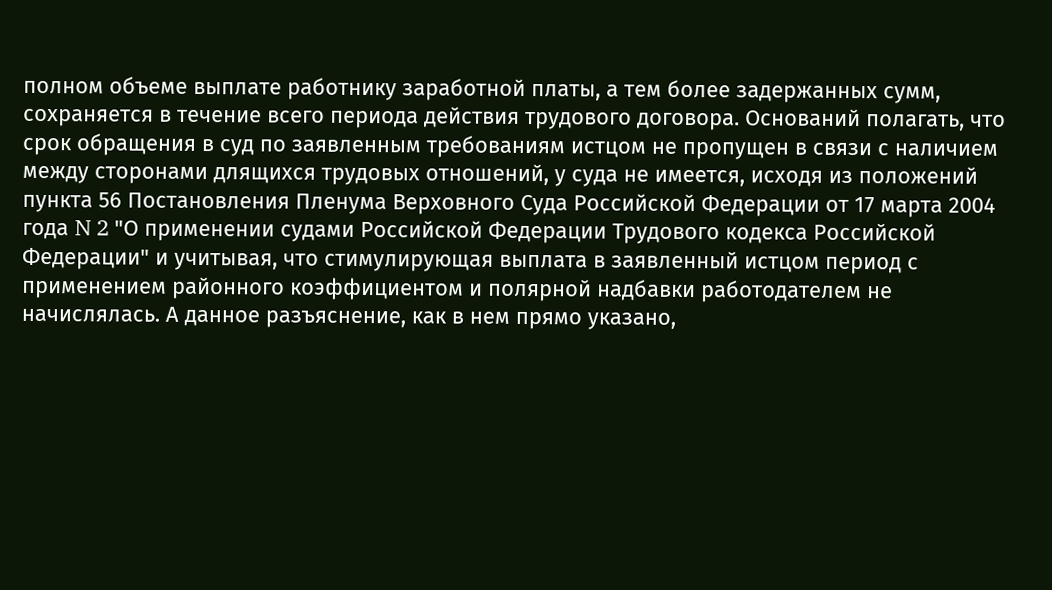полном объеме выплате работнику заработной платы, а тем более задержанных сумм, сохраняется в течение всего периода действия трудового договора. Оснований полагать, что срок обращения в суд по заявленным требованиям истцом не пропущен в связи с наличием между сторонами длящихся трудовых отношений, у суда не имеется, исходя из положений пункта 56 Постановления Пленума Верховного Суда Российской Федерации от 17 марта 2004 года N 2 "О применении судами Российской Федерации Трудового кодекса Российской Федерации" и учитывая, что стимулирующая выплата в заявленный истцом период с применением районного коэффициентом и полярной надбавки работодателем не начислялась. А данное разъяснение, как в нем прямо указано,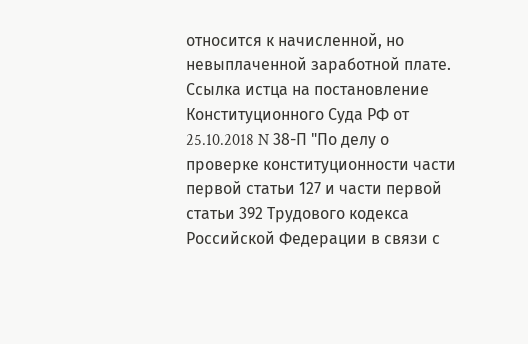относится к начисленной, но невыплаченной заработной плате. Ссылка истца на постановление Конституционного Суда РФ от 25.10.2018 N 38-П "По делу о проверке конституционности части первой статьи 127 и части первой статьи 392 Трудового кодекса Российской Федерации в связи с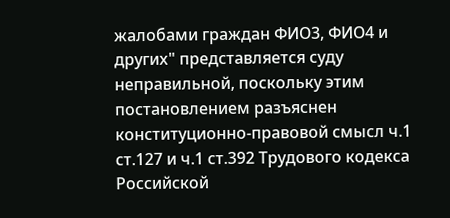жалобами граждан ФИО3, ФИО4 и других" представляется суду неправильной, поскольку этим постановлением разъяснен конституционно-правовой смысл ч.1 ст.127 и ч.1 ст.392 Трудового кодекса Российской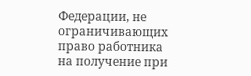Федерации, не ограничивающих право работника на получение при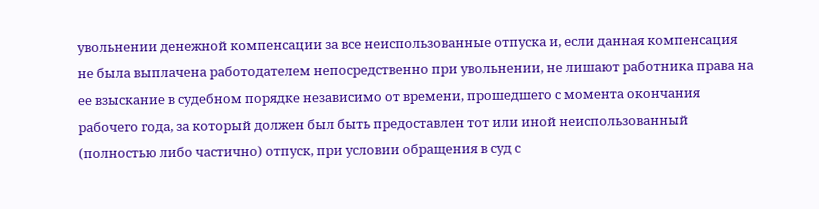увольнении денежной компенсации за все неиспользованные отпуска и, если данная компенсация не была выплачена работодателем непосредственно при увольнении, не лишают работника права на ее взыскание в судебном порядке независимо от времени, прошедшего с момента окончания рабочего года, за который должен был быть предоставлен тот или иной неиспользованный (полностью либо частично) отпуск, при условии обращения в суд с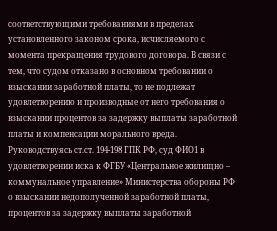соответствующими требованиями в пределах установленного законом срока, исчисляемого с момента прекращения трудового договора. В связи с тем, что судом отказано в основном требовании о взыскании заработной платы, то не подлежат удовлетворению и производные от него требования о взыскании процентов за задержку выплаты заработной платы и компенсации морального вреда. Руководствуясь ст.ст. 194-198 ГПК РФ, суд ФИО1 в удовлетворении иска к ФГБУ «Центральное жилищно – коммунальное управление» Министерства обороны РФ о взыскании недополученной заработной платы, процентов за задержку выплаты заработной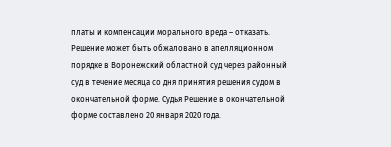платы и компенсации морального вреда – отказать. Решение может быть обжаловано в апелляционном порядке в Воронежский областной суд через районный суд в течение месяца со дня принятия решения судом в окончательной форме. Судья Решение в окончательной форме составлено 20 января 2020 года.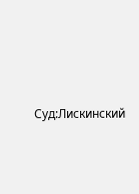Суд:Лискинский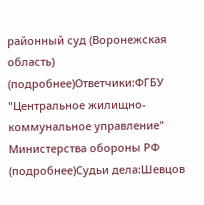районный суд (Воронежская область) (подробнее)Ответчики:ФГБУ "Центральное жилищно-коммунальное управление" Министерства обороны РФ (подробнее)Судьи дела:Шевцов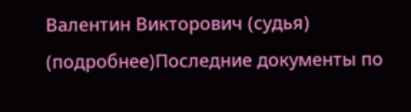Валентин Викторович (судья) (подробнее)Последние документы по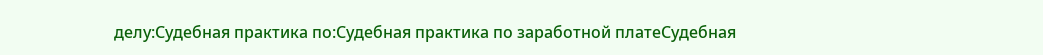делу:Судебная практика по:Судебная практика по заработной платеСудебная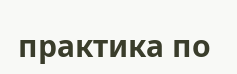практика по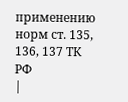применению норм ст. 135, 136, 137 ТК РФ
|